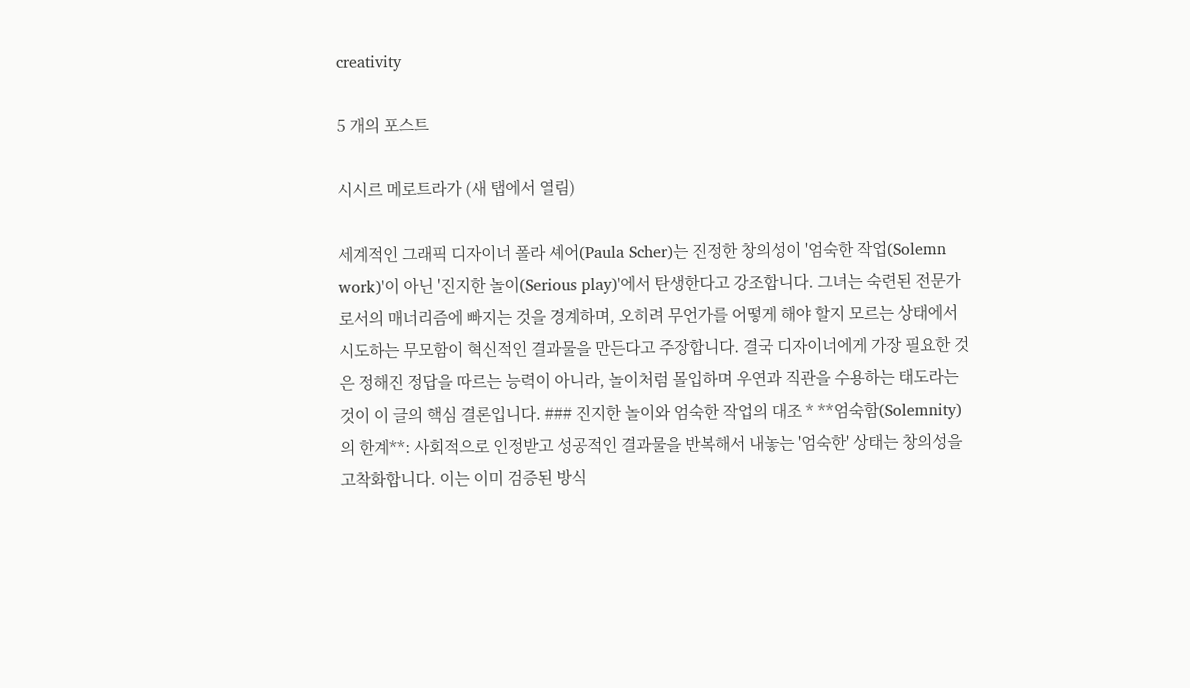creativity

5 개의 포스트

시시르 메로트라가 (새 탭에서 열림)

세계적인 그래픽 디자이너 폴라 셰어(Paula Scher)는 진정한 창의성이 '엄숙한 작업(Solemn work)'이 아닌 '진지한 놀이(Serious play)'에서 탄생한다고 강조합니다. 그녀는 숙련된 전문가로서의 매너리즘에 빠지는 것을 경계하며, 오히려 무언가를 어떻게 해야 할지 모르는 상태에서 시도하는 무모함이 혁신적인 결과물을 만든다고 주장합니다. 결국 디자이너에게 가장 필요한 것은 정해진 정답을 따르는 능력이 아니라, 놀이처럼 몰입하며 우연과 직관을 수용하는 태도라는 것이 이 글의 핵심 결론입니다. ### 진지한 놀이와 엄숙한 작업의 대조 * **엄숙함(Solemnity)의 한계**: 사회적으로 인정받고 성공적인 결과물을 반복해서 내놓는 '엄숙한' 상태는 창의성을 고착화합니다. 이는 이미 검증된 방식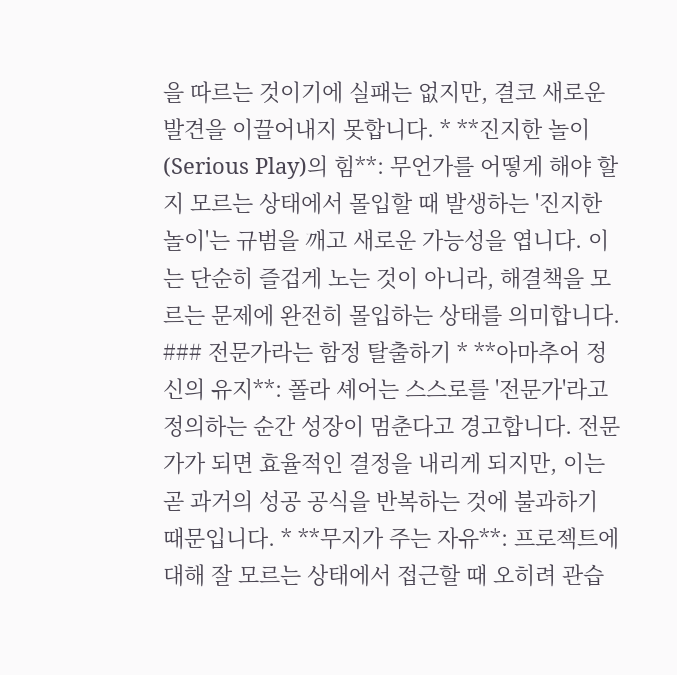을 따르는 것이기에 실패는 없지만, 결코 새로운 발견을 이끌어내지 못합니다. * **진지한 놀이(Serious Play)의 힘**: 무언가를 어떻게 해야 할지 모르는 상태에서 몰입할 때 발생하는 '진지한 놀이'는 규범을 깨고 새로운 가능성을 엽니다. 이는 단순히 즐겁게 노는 것이 아니라, 해결책을 모르는 문제에 완전히 몰입하는 상태를 의미합니다. ### 전문가라는 함정 탈출하기 * **아마추어 정신의 유지**: 폴라 셰어는 스스로를 '전문가'라고 정의하는 순간 성장이 멈춘다고 경고합니다. 전문가가 되면 효율적인 결정을 내리게 되지만, 이는 곧 과거의 성공 공식을 반복하는 것에 불과하기 때문입니다. * **무지가 주는 자유**: 프로젝트에 대해 잘 모르는 상태에서 접근할 때 오히려 관습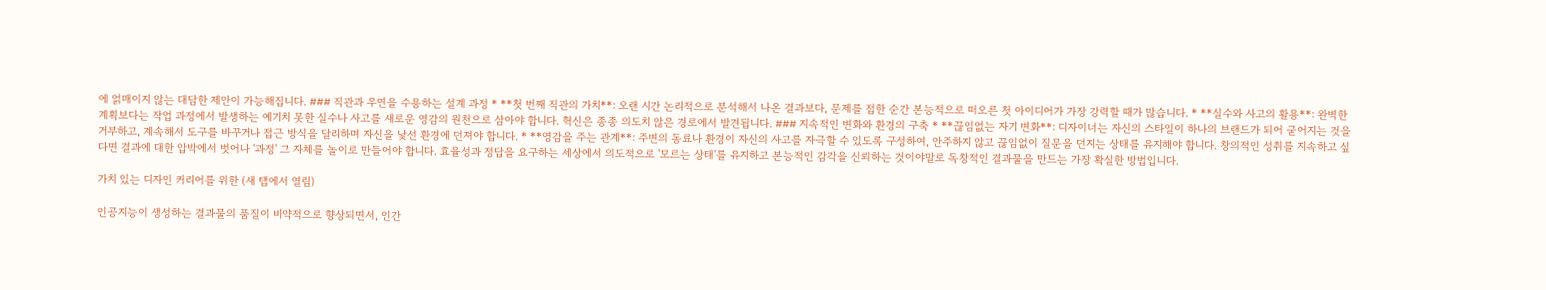에 얽매이지 않는 대담한 제안이 가능해집니다. ### 직관과 우연을 수용하는 설계 과정 * **첫 번째 직관의 가치**: 오랜 시간 논리적으로 분석해서 나온 결과보다, 문제를 접한 순간 본능적으로 떠오른 첫 아이디어가 가장 강력할 때가 많습니다. * **실수와 사고의 활용**: 완벽한 계획보다는 작업 과정에서 발생하는 예기치 못한 실수나 사고를 새로운 영감의 원천으로 삼아야 합니다. 혁신은 종종 의도치 않은 경로에서 발견됩니다. ### 지속적인 변화와 환경의 구축 * **끊임없는 자기 변화**: 디자이너는 자신의 스타일이 하나의 브랜드가 되어 굳어지는 것을 거부하고, 계속해서 도구를 바꾸거나 접근 방식을 달리하며 자신을 낯선 환경에 던져야 합니다. * **영감을 주는 관계**: 주변의 동료나 환경이 자신의 사고를 자극할 수 있도록 구성하여, 안주하지 않고 끊임없이 질문을 던지는 상태를 유지해야 합니다. 창의적인 성취를 지속하고 싶다면 결과에 대한 압박에서 벗어나 '과정' 그 자체를 놀이로 만들어야 합니다. 효율성과 정답을 요구하는 세상에서 의도적으로 '모르는 상태'를 유지하고 본능적인 감각을 신뢰하는 것이야말로 독창적인 결과물을 만드는 가장 확실한 방법입니다.

가치 있는 디자인 커리어를 위한 (새 탭에서 열림)

인공지능이 생성하는 결과물의 품질이 비약적으로 향상되면서, 인간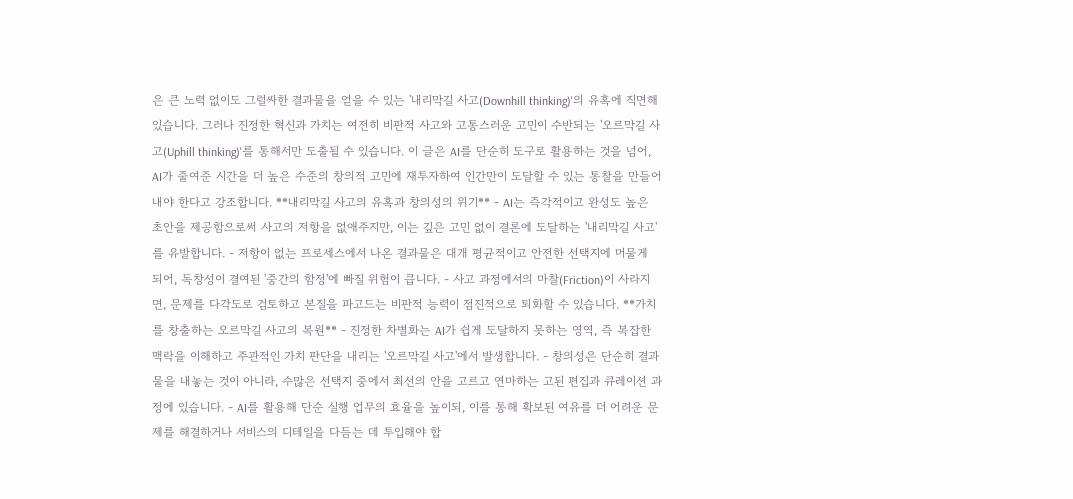은 큰 노력 없이도 그럴싸한 결과물을 얻을 수 있는 '내리막길 사고(Downhill thinking)'의 유혹에 직면해 있습니다. 그러나 진정한 혁신과 가치는 여전히 비판적 사고와 고통스러운 고민이 수반되는 '오르막길 사고(Uphill thinking)'를 통해서만 도출될 수 있습니다. 이 글은 AI를 단순히 도구로 활용하는 것을 넘어, AI가 줄여준 시간을 더 높은 수준의 창의적 고민에 재투자하여 인간만이 도달할 수 있는 통찰을 만들어내야 한다고 강조합니다. **내리막길 사고의 유혹과 창의성의 위기** - AI는 즉각적이고 완성도 높은 초안을 제공함으로써 사고의 저항을 없애주지만, 이는 깊은 고민 없이 결론에 도달하는 '내리막길 사고'를 유발합니다. - 저항이 없는 프로세스에서 나온 결과물은 대개 평균적이고 안전한 선택지에 머물게 되어, 독창성이 결여된 '중간의 함정'에 빠질 위험이 큽니다. - 사고 과정에서의 마찰(Friction)이 사라지면, 문제를 다각도로 검토하고 본질을 파고드는 비판적 능력이 점진적으로 퇴화할 수 있습니다. **가치를 창출하는 오르막길 사고의 복원** - 진정한 차별화는 AI가 쉽게 도달하지 못하는 영역, 즉 복잡한 맥락을 이해하고 주관적인 가치 판단을 내리는 '오르막길 사고'에서 발생합니다. - 창의성은 단순히 결과물을 내놓는 것이 아니라, 수많은 선택지 중에서 최선의 안을 고르고 연마하는 고된 편집과 큐레이션 과정에 있습니다. - AI를 활용해 단순 실행 업무의 효율을 높이되, 이를 통해 확보된 여유를 더 어려운 문제를 해결하거나 서비스의 디테일을 다듬는 데 투입해야 합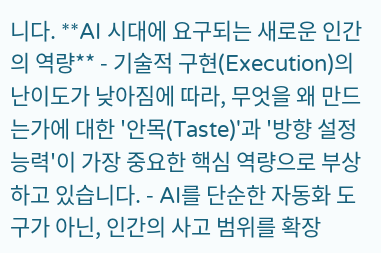니다. **AI 시대에 요구되는 새로운 인간의 역량** - 기술적 구현(Execution)의 난이도가 낮아짐에 따라, 무엇을 왜 만드는가에 대한 '안목(Taste)'과 '방향 설정 능력'이 가장 중요한 핵심 역량으로 부상하고 있습니다. - AI를 단순한 자동화 도구가 아닌, 인간의 사고 범위를 확장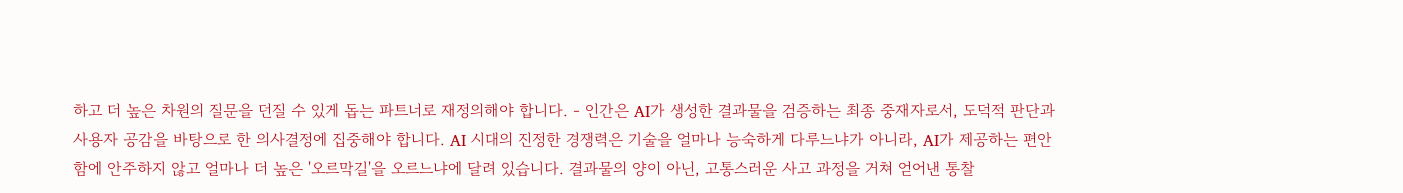하고 더 높은 차원의 질문을 던질 수 있게 돕는 파트너로 재정의해야 합니다. - 인간은 AI가 생성한 결과물을 검증하는 최종 중재자로서, 도덕적 판단과 사용자 공감을 바탕으로 한 의사결정에 집중해야 합니다. AI 시대의 진정한 경쟁력은 기술을 얼마나 능숙하게 다루느냐가 아니라, AI가 제공하는 편안함에 안주하지 않고 얼마나 더 높은 '오르막길'을 오르느냐에 달려 있습니다. 결과물의 양이 아닌, 고통스러운 사고 과정을 거쳐 얻어낸 통찰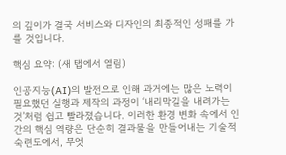의 깊이가 결국 서비스와 디자인의 최종적인 성패를 가를 것입니다.

핵심 요약: (새 탭에서 열림)

인공지능(AI)의 발전으로 인해 과거에는 많은 노력이 필요했던 실행과 제작의 과정이 ‘내리막길을 내려가는 것’처럼 쉽고 빨라졌습니다. 이러한 환경 변화 속에서 인간의 핵심 역량은 단순히 결과물을 만들어내는 기술적 숙련도에서, 무엇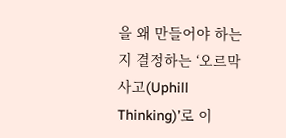을 왜 만들어야 하는지 결정하는 ‘오르막 사고(Uphill Thinking)’로 이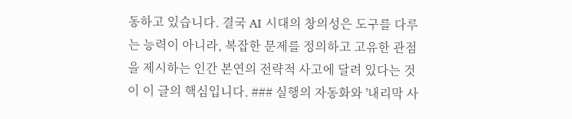동하고 있습니다. 결국 AI 시대의 창의성은 도구를 다루는 능력이 아니라, 복잡한 문제를 정의하고 고유한 관점을 제시하는 인간 본연의 전략적 사고에 달려 있다는 것이 이 글의 핵심입니다. ### 실행의 자동화와 '내리막 사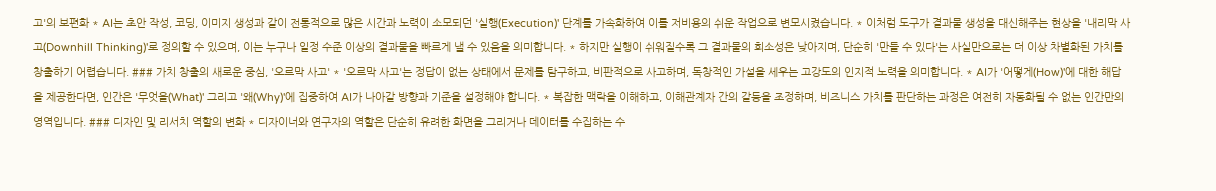고'의 보편화 * AI는 초안 작성, 코딩, 이미지 생성과 같이 전통적으로 많은 시간과 노력이 소모되던 '실행(Execution)' 단계를 가속화하여 이를 저비용의 쉬운 작업으로 변모시켰습니다. * 이처럼 도구가 결과물 생성을 대신해주는 현상을 '내리막 사고(Downhill Thinking)'로 정의할 수 있으며, 이는 누구나 일정 수준 이상의 결과물을 빠르게 낼 수 있음을 의미합니다. * 하지만 실행이 쉬워질수록 그 결과물의 희소성은 낮아지며, 단순히 '만들 수 있다'는 사실만으로는 더 이상 차별화된 가치를 창출하기 어렵습니다. ### 가치 창출의 새로운 중심, '오르막 사고' * '오르막 사고'는 정답이 없는 상태에서 문제를 탐구하고, 비판적으로 사고하며, 독창적인 가설을 세우는 고강도의 인지적 노력을 의미합니다. * AI가 '어떻게(How)'에 대한 해답을 제공한다면, 인간은 '무엇을(What)' 그리고 '왜(Why)'에 집중하여 AI가 나아갈 방향과 기준을 설정해야 합니다. * 복잡한 맥락을 이해하고, 이해관계자 간의 갈등을 조정하며, 비즈니스 가치를 판단하는 과정은 여전히 자동화될 수 없는 인간만의 영역입니다. ### 디자인 및 리서치 역할의 변화 * 디자이너와 연구자의 역할은 단순히 유려한 화면을 그리거나 데이터를 수집하는 수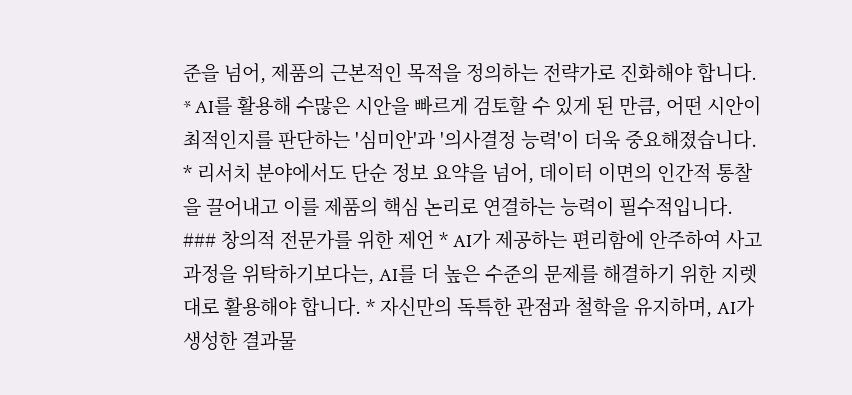준을 넘어, 제품의 근본적인 목적을 정의하는 전략가로 진화해야 합니다. * AI를 활용해 수많은 시안을 빠르게 검토할 수 있게 된 만큼, 어떤 시안이 최적인지를 판단하는 '심미안'과 '의사결정 능력'이 더욱 중요해졌습니다. * 리서치 분야에서도 단순 정보 요약을 넘어, 데이터 이면의 인간적 통찰을 끌어내고 이를 제품의 핵심 논리로 연결하는 능력이 필수적입니다. ### 창의적 전문가를 위한 제언 * AI가 제공하는 편리함에 안주하여 사고 과정을 위탁하기보다는, AI를 더 높은 수준의 문제를 해결하기 위한 지렛대로 활용해야 합니다. * 자신만의 독특한 관점과 철학을 유지하며, AI가 생성한 결과물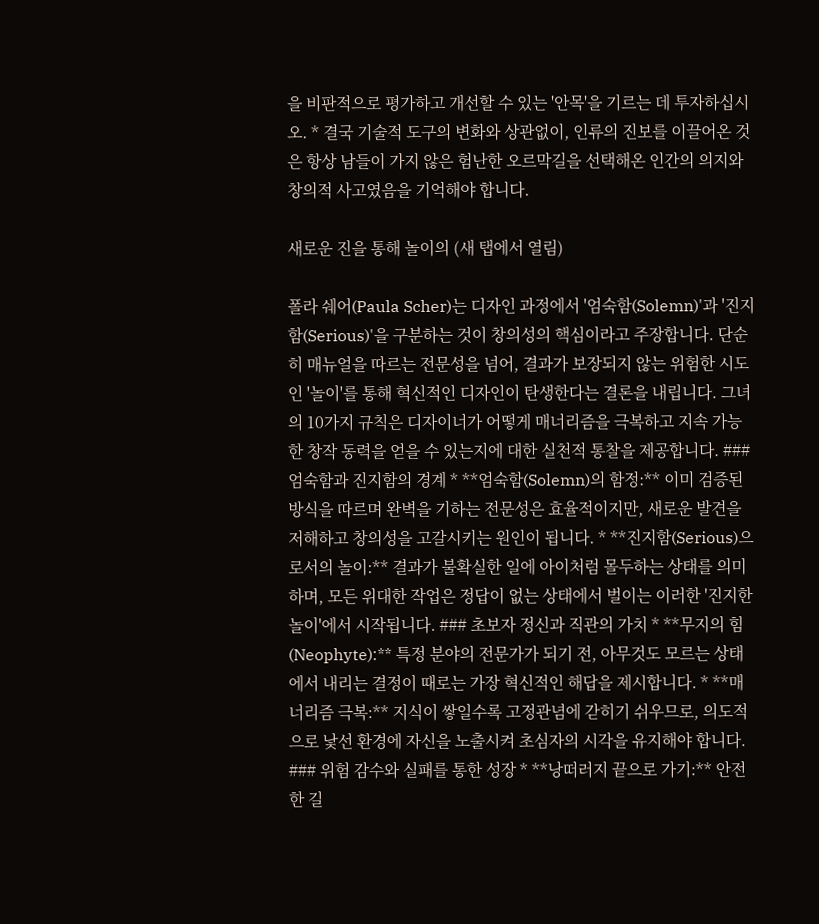을 비판적으로 평가하고 개선할 수 있는 '안목'을 기르는 데 투자하십시오. * 결국 기술적 도구의 변화와 상관없이, 인류의 진보를 이끌어온 것은 항상 남들이 가지 않은 험난한 오르막길을 선택해온 인간의 의지와 창의적 사고였음을 기억해야 합니다.

새로운 진을 통해 놀이의 (새 탭에서 열림)

폴라 쉐어(Paula Scher)는 디자인 과정에서 '엄숙함(Solemn)'과 '진지함(Serious)'을 구분하는 것이 창의성의 핵심이라고 주장합니다. 단순히 매뉴얼을 따르는 전문성을 넘어, 결과가 보장되지 않는 위험한 시도인 '놀이'를 통해 혁신적인 디자인이 탄생한다는 결론을 내립니다. 그녀의 10가지 규칙은 디자이너가 어떻게 매너리즘을 극복하고 지속 가능한 창작 동력을 얻을 수 있는지에 대한 실천적 통찰을 제공합니다. ### 엄숙함과 진지함의 경계 * **엄숙함(Solemn)의 함정:** 이미 검증된 방식을 따르며 완벽을 기하는 전문성은 효율적이지만, 새로운 발견을 저해하고 창의성을 고갈시키는 원인이 됩니다. * **진지함(Serious)으로서의 놀이:** 결과가 불확실한 일에 아이처럼 몰두하는 상태를 의미하며, 모든 위대한 작업은 정답이 없는 상태에서 벌이는 이러한 '진지한 놀이'에서 시작됩니다. ### 초보자 정신과 직관의 가치 * **무지의 힘(Neophyte):** 특정 분야의 전문가가 되기 전, 아무것도 모르는 상태에서 내리는 결정이 때로는 가장 혁신적인 해답을 제시합니다. * **매너리즘 극복:** 지식이 쌓일수록 고정관념에 갇히기 쉬우므로, 의도적으로 낯선 환경에 자신을 노출시켜 초심자의 시각을 유지해야 합니다. ### 위험 감수와 실패를 통한 성장 * **낭떠러지 끝으로 가기:** 안전한 길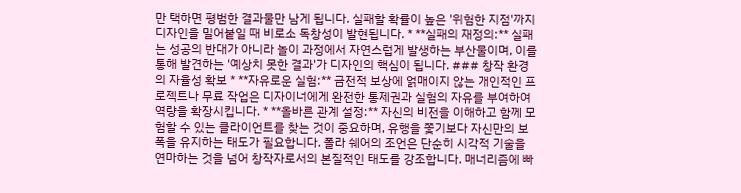만 택하면 평범한 결과물만 남게 됩니다. 실패할 확률이 높은 '위험한 지점'까지 디자인을 밀어붙일 때 비로소 독창성이 발현됩니다. * **실패의 재정의:** 실패는 성공의 반대가 아니라 놀이 과정에서 자연스럽게 발생하는 부산물이며, 이를 통해 발견하는 '예상치 못한 결과'가 디자인의 핵심이 됩니다. ### 창작 환경의 자율성 확보 * **자유로운 실험:** 금전적 보상에 얽매이지 않는 개인적인 프로젝트나 무료 작업은 디자이너에게 완전한 통제권과 실험의 자유를 부여하여 역량을 확장시킵니다. * **올바른 관계 설정:** 자신의 비전을 이해하고 함께 모험할 수 있는 클라이언트를 찾는 것이 중요하며, 유행을 쫓기보다 자신만의 보폭을 유지하는 태도가 필요합니다. 폴라 쉐어의 조언은 단순히 시각적 기술을 연마하는 것을 넘어 창작자로서의 본질적인 태도를 강조합니다. 매너리즘에 빠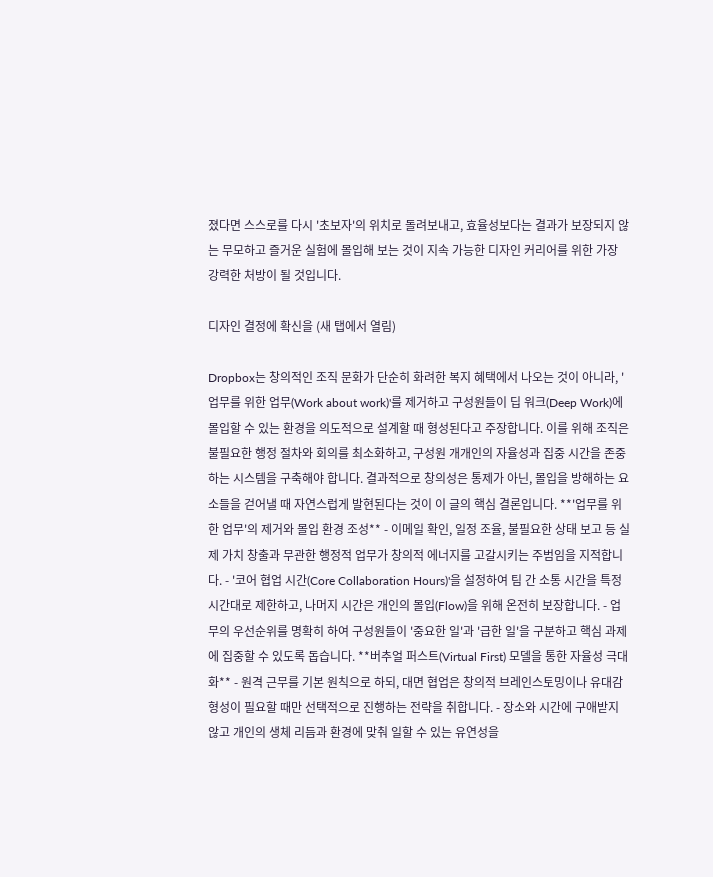졌다면 스스로를 다시 '초보자'의 위치로 돌려보내고, 효율성보다는 결과가 보장되지 않는 무모하고 즐거운 실험에 몰입해 보는 것이 지속 가능한 디자인 커리어를 위한 가장 강력한 처방이 될 것입니다.

디자인 결정에 확신을 (새 탭에서 열림)

Dropbox는 창의적인 조직 문화가 단순히 화려한 복지 혜택에서 나오는 것이 아니라, '업무를 위한 업무(Work about work)'를 제거하고 구성원들이 딥 워크(Deep Work)에 몰입할 수 있는 환경을 의도적으로 설계할 때 형성된다고 주장합니다. 이를 위해 조직은 불필요한 행정 절차와 회의를 최소화하고, 구성원 개개인의 자율성과 집중 시간을 존중하는 시스템을 구축해야 합니다. 결과적으로 창의성은 통제가 아닌, 몰입을 방해하는 요소들을 걷어낼 때 자연스럽게 발현된다는 것이 이 글의 핵심 결론입니다. **'업무를 위한 업무'의 제거와 몰입 환경 조성** - 이메일 확인, 일정 조율, 불필요한 상태 보고 등 실제 가치 창출과 무관한 행정적 업무가 창의적 에너지를 고갈시키는 주범임을 지적합니다. - '코어 협업 시간(Core Collaboration Hours)'을 설정하여 팀 간 소통 시간을 특정 시간대로 제한하고, 나머지 시간은 개인의 몰입(Flow)을 위해 온전히 보장합니다. - 업무의 우선순위를 명확히 하여 구성원들이 '중요한 일'과 '급한 일'을 구분하고 핵심 과제에 집중할 수 있도록 돕습니다. **버추얼 퍼스트(Virtual First) 모델을 통한 자율성 극대화** - 원격 근무를 기본 원칙으로 하되, 대면 협업은 창의적 브레인스토밍이나 유대감 형성이 필요할 때만 선택적으로 진행하는 전략을 취합니다. - 장소와 시간에 구애받지 않고 개인의 생체 리듬과 환경에 맞춰 일할 수 있는 유연성을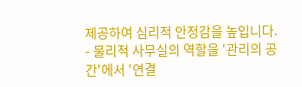제공하여 심리적 안정감을 높입니다. - 물리적 사무실의 역할을 '관리의 공간'에서 '연결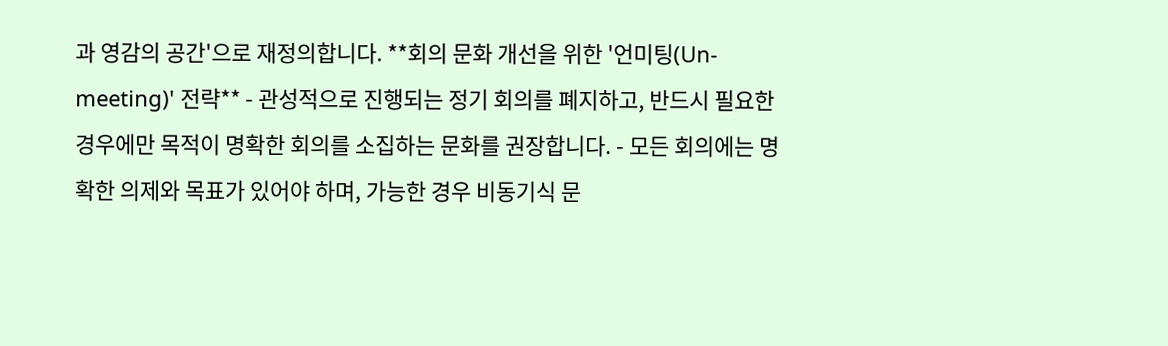과 영감의 공간'으로 재정의합니다. **회의 문화 개선을 위한 '언미팅(Un-meeting)' 전략** - 관성적으로 진행되는 정기 회의를 폐지하고, 반드시 필요한 경우에만 목적이 명확한 회의를 소집하는 문화를 권장합니다. - 모든 회의에는 명확한 의제와 목표가 있어야 하며, 가능한 경우 비동기식 문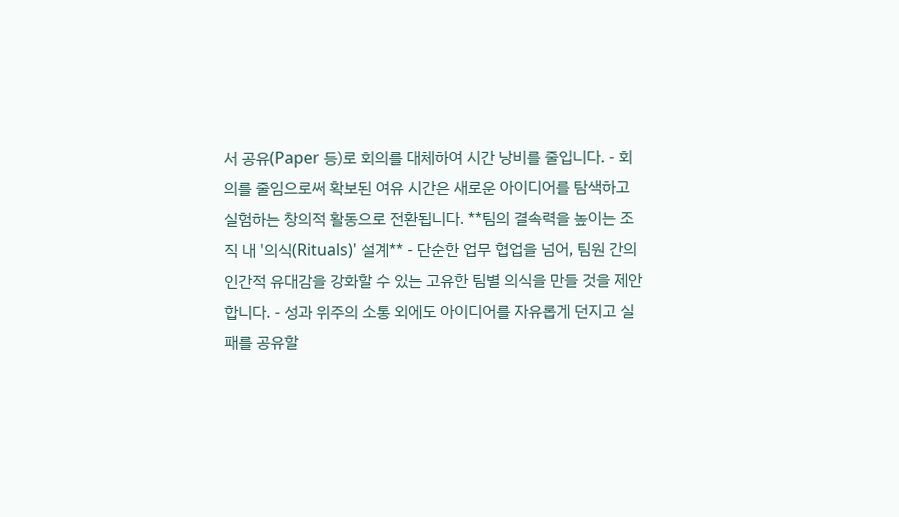서 공유(Paper 등)로 회의를 대체하여 시간 낭비를 줄입니다. - 회의를 줄임으로써 확보된 여유 시간은 새로운 아이디어를 탐색하고 실험하는 창의적 활동으로 전환됩니다. **팀의 결속력을 높이는 조직 내 '의식(Rituals)' 설계** - 단순한 업무 협업을 넘어, 팀원 간의 인간적 유대감을 강화할 수 있는 고유한 팀별 의식을 만들 것을 제안합니다. - 성과 위주의 소통 외에도 아이디어를 자유롭게 던지고 실패를 공유할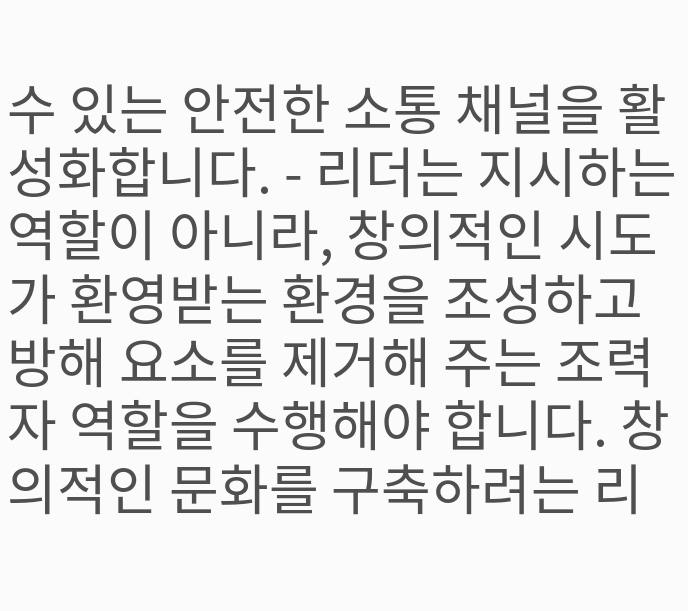수 있는 안전한 소통 채널을 활성화합니다. - 리더는 지시하는 역할이 아니라, 창의적인 시도가 환영받는 환경을 조성하고 방해 요소를 제거해 주는 조력자 역할을 수행해야 합니다. 창의적인 문화를 구축하려는 리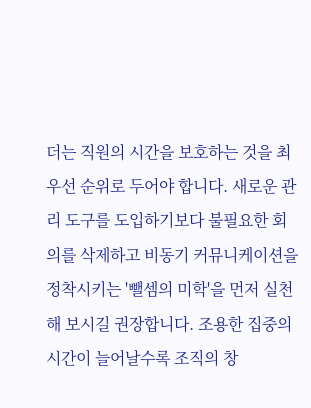더는 직원의 시간을 보호하는 것을 최우선 순위로 두어야 합니다. 새로운 관리 도구를 도입하기보다 불필요한 회의를 삭제하고 비동기 커뮤니케이션을 정착시키는 '뺄셈의 미학'을 먼저 실천해 보시길 권장합니다. 조용한 집중의 시간이 늘어날수록 조직의 창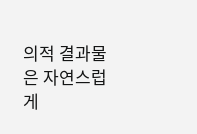의적 결과물은 자연스럽게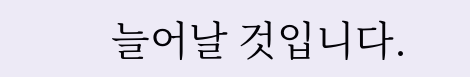늘어날 것입니다.